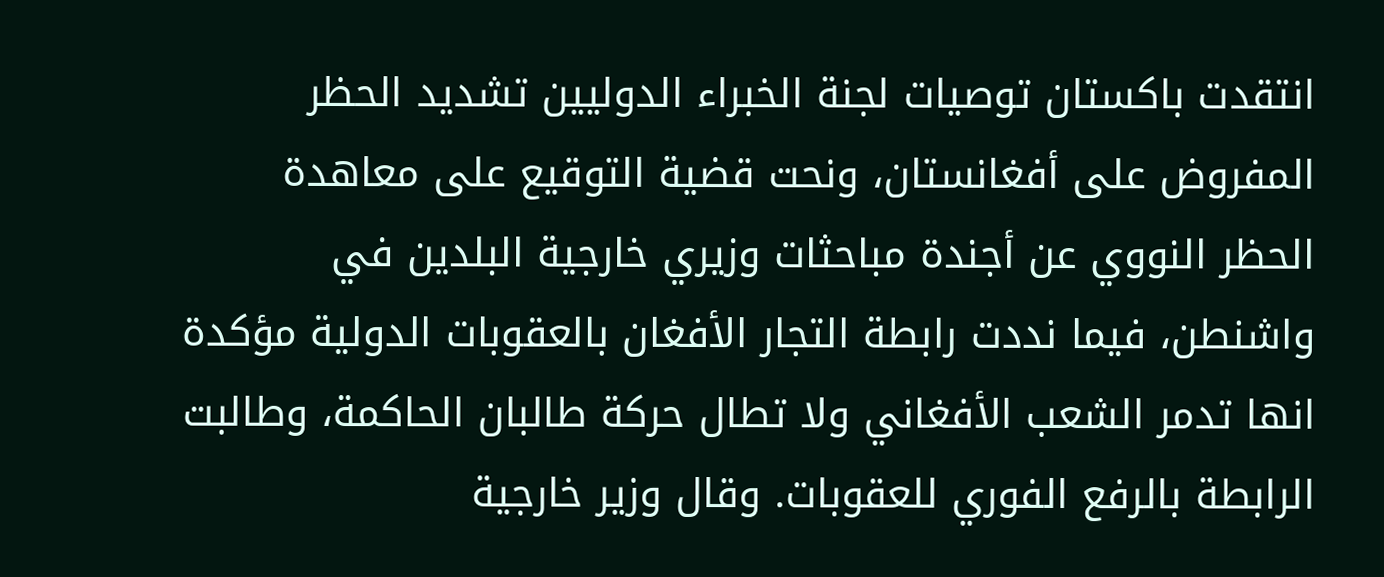انتقدت باكستان توصيات لجنة الخبراء الدوليين تشديد الحظر المفروض على أفغانستان، ونحت قضية التوقيع على معاهدة الحظر النووي عن أجندة مباحثات وزيري خارجية البلدين في واشنطن، فيما نددت رابطة التجار الأفغان بالعقوبات الدولية مؤكدة انها تدمر الشعب الأفغاني ولا تطال حركة طالبان الحاكمة، وطالبت الرابطة بالرفع الفوري للعقوبات. وقال وزير خارجية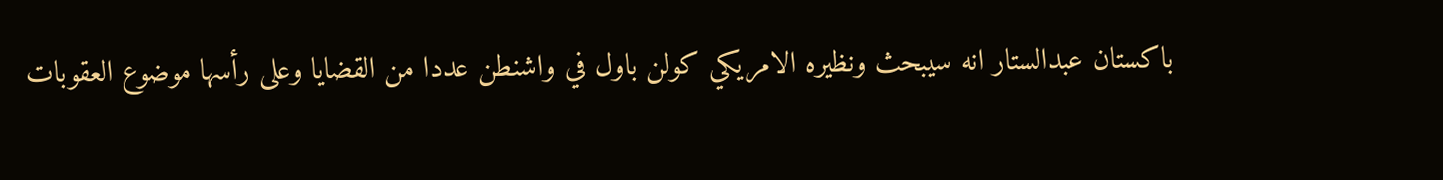باكستان عبدالستار انه سيبحث ونظيره الامريكي كولن باول في واشنطن عددا من القضايا وعلى رأسها موضوع العقوبات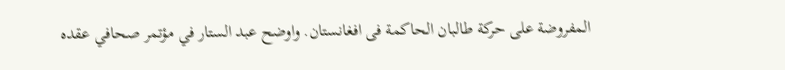المفروضة على حركة طالبان الحاكمة فى افغانستان. واوضح عبد الستار في مؤتمر صحافي عقده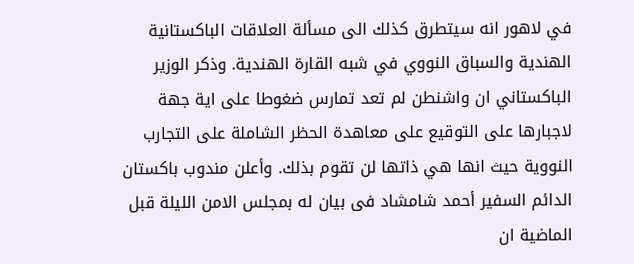في لاهور انه سيتطرق كذلك الى مسألة العلاقات الباكستانية الهندية والسباق النووي في شبه القارة الهندية. وذكر الوزير الباكستاني ان واشنطن لم تعد تمارس ضغوطا على اية جهة لاجبارها على التوقيع على معاهدة الحظر الشاملة على التجارب النووية حيث انها هي ذاتها لن تقوم بذلك. وأعلن مندوب باكستان الدائم السفير أحمد شامشاد فى بيان له بمجلس الامن الليلة قبل الماضية ان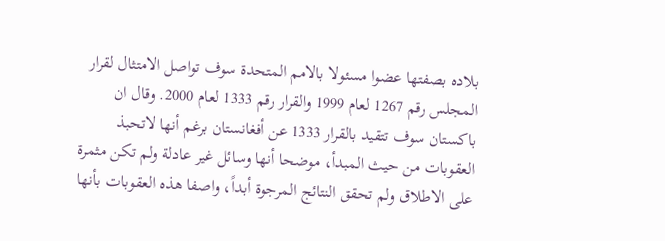بلاده بصفتها عضوا مسئولا بالامم المتحدة سوف تواصل الامتثال لقرار المجلس رقم 1267 لعام 1999 والقرار رقم 1333 لعام 2000. وقال ان باكستان سوف تتقيد بالقرار 1333 عن أفغانستان برغم أنها لاتحبذ العقوبات من حيث المبدأ، موضحا أنها وسائل غير عادلة ولم تكن مثمرة على الاطلاق ولم تحقق النتائج المرجوة أبداً، واصفا هذه العقوبات بأنها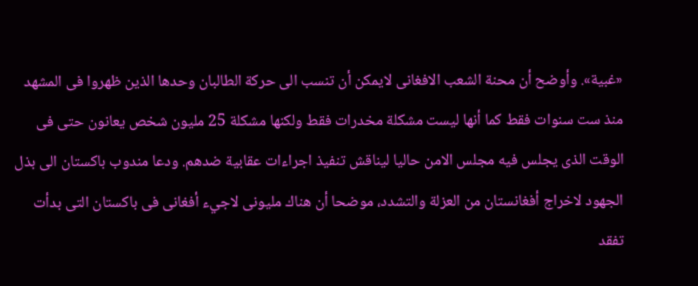«غبية». وأوضح أن محنة الشعب الافغانى لايمكن أن تنسب الى حركة الطالبان وحدها الذين ظهروا فى المشهد منذ ست سنوات فقط كما أنها ليست مشكلة مخدرات فقط ولكنها مشكلة 25 مليون شخص يعانون حتى فى الوقت الذى يجلس فيه مجلس الامن حاليا ليناقش تنفيذ اجراءات عقابية ضدهم. ودعا مندوب باكستان الى بذل الجهود لاخراج أفغانستان من العزلة والتشدد، موضحا أن هناك مليونى لاجيء أفغانى فى باكستان التى بدأت تفقد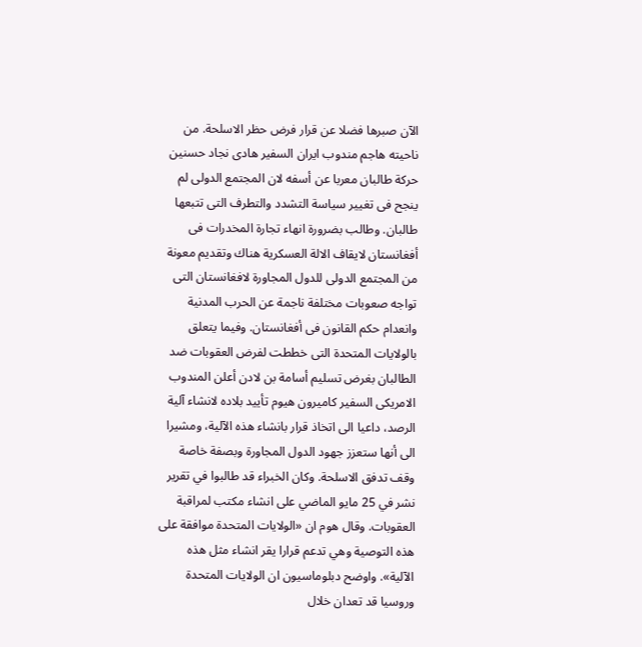الآن صبرها فضلا عن قرار فرض حظر الاسلحة. من ناحيته هاجم مندوب ايران السفير هادى نجاد حسنين حركة طالبان معربا عن أسفه لان المجتمع الدولى لم ينجح فى تغيير سياسة التشدد والتطرف التى تتبعها طالبان. وطالب بضرورة انهاء تجارة المخدرات فى أفغانستان لايقاف الالة العسكرية هناك وتقديم معونة من المجتمع الدولى للدول المجاورة لافغانستان التى تواجه صعوبات مختلفة ناجمة عن الحرب المدنية وانعدام حكم القانون فى أفغانستان. وفيما يتعلق بالولايات المتحدة التى خططت لفرض العقوبات ضد الطالبان بغرض تسليم أسامة بن لادن أعلن المندوب الامريكى السفير كاميرون هيوم تأييد بلاده لانشاء آلية الرصد، داعيا الى اتخاذ قرار بانشاء هذه الآلية، ومشيرا الى أنها ستعزز جهود الدول المجاورة وبصفة خاصة وقف تدفق الاسلحة. وكان الخبراء قد طالبوا في تقرير نشر في 25 مايو الماضي على انشاء مكتب لمراقبة العقوبات. وقال هوم ان «الولايات المتحدة موافقة على هذه التوصية وهي تدعم قرارا يقر انشاء مثل هذه الآلية». واوضح دبلوماسيون ان الولايات المتحدة وروسيا قد تعدان خلال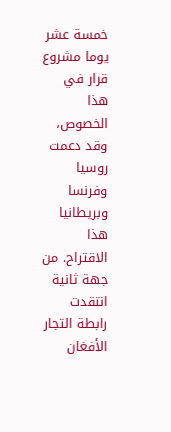خمسة عشر يوما مشروع قرار في هذا الخصوص، وقد دعمت روسيا وفرنسا وبريطانيا هذا الاقتراح. من جهة ثانية انتقدت رابطة التجار الأفغان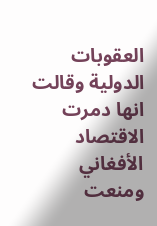العقوبات الدولية وقالت انها دمرت الاقتصاد الأفغاني ومنعت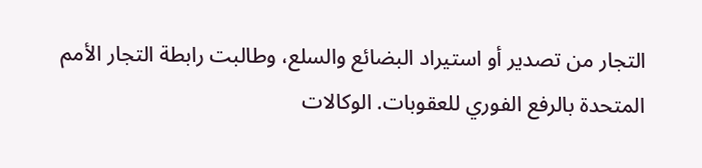التجار من تصدير أو استيراد البضائع والسلع، وطالبت رابطة التجار الأمم المتحدة بالرفع الفوري للعقوبات. الوكالات